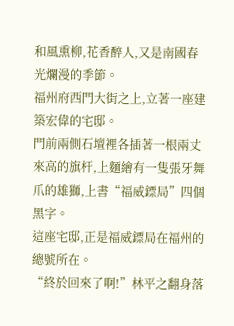和風熏柳,花香醉人,又是南國春光爛漫的季節。
福州府西門大街之上,立著一座建築宏偉的宅邸。
門前兩側石壇裡各插著一根兩丈來高的旗杆,上麵繪有一隻張牙舞爪的雄獅,上書“福威鏢局”四個黑字。
這座宅邸,正是福威鏢局在福州的總號所在。
“終於回來了啊!”林平之翻身落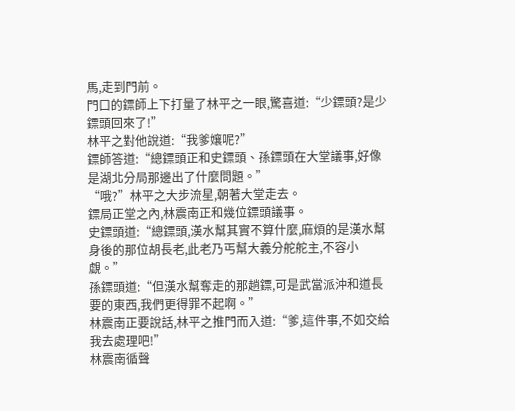馬,走到門前。
門口的鏢師上下打量了林平之一眼,驚喜道:“少鏢頭?是少鏢頭回來了!”
林平之對他說道:“我爹孃呢?”
鏢師答道:“總鏢頭正和史鏢頭、孫鏢頭在大堂議事,好像是湖北分局那邊出了什麼問題。”
“哦?”林平之大步流星,朝著大堂走去。
鏢局正堂之內,林震南正和幾位鏢頭議事。
史鏢頭道:“總鏢頭,漢水幫其實不算什麼,麻煩的是漢水幫身後的那位胡長老,此老乃丐幫大義分舵舵主,不容小覷。”
孫鏢頭道:“但漢水幫奪走的那趟鏢,可是武當派沖和道長要的東西,我們更得罪不起啊。”
林震南正要說話,林平之推門而入道:“爹,這件事,不如交給我去處理吧!”
林震南循聲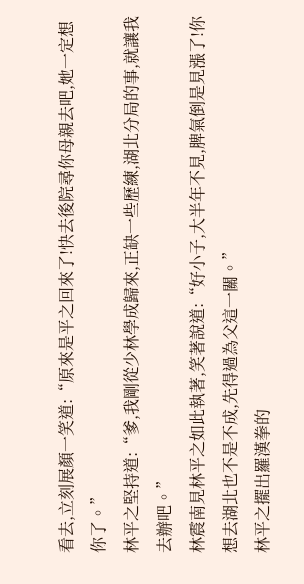看去,立刻展顏一笑道:“原來是平之回來了!快去後院尋你母親去吧,她一定想你了。”
林平之堅持道:“爹,我剛從少林學成歸來,正缺一些歷練,湖北分局的事,就讓我去辦吧。”
林震南見林平之如此執著,笑著說道:“好小子,大半年不見,脾氣倒是見漲了!你想去湖北也不是不成,先得過為父這一關。”
林平之擺出羅漢拳的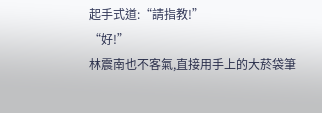起手式道:“請指教!”
“好!”
林震南也不客氣,直接用手上的大菸袋筆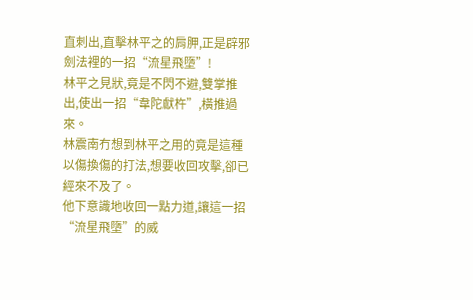直刺出,直擊林平之的肩胛,正是辟邪劍法裡的一招“流星飛墮”!
林平之見狀,竟是不閃不避,雙掌推出,使出一招“韋陀獻杵”,橫推過來。
林震南冇想到林平之用的竟是這種以傷換傷的打法,想要收回攻擊,卻已經來不及了。
他下意識地收回一點力道,讓這一招“流星飛墮”的威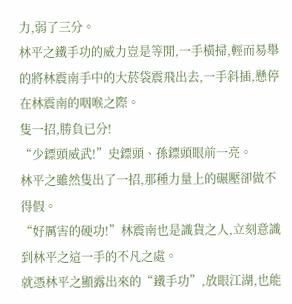力,弱了三分。
林平之鐵手功的威力豈是等閒,一手橫掃,輕而易舉的將林震南手中的大菸袋震飛出去,一手斜插,懸停在林震南的咽喉之際。
隻一招,勝負已分!
“少鏢頭威武!”史鏢頭、孫鏢頭眼前一亮。
林平之雖然隻出了一招,那種力量上的碾壓卻做不得假。
“好厲害的硬功!”林震南也是識貨之人,立刻意識到林平之這一手的不凡之處。
就憑林平之顯露出來的“鐵手功”,放眼江湖,也能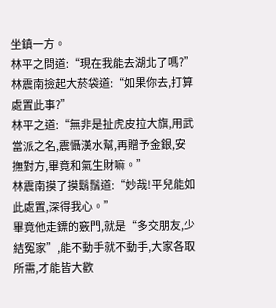坐鎮一方。
林平之問道:“現在我能去湖北了嗎?”
林震南撿起大菸袋道:“如果你去,打算處置此事?”
林平之道:“無非是扯虎皮拉大旗,用武當派之名,震懾漢水幫,再贈予金銀,安撫對方,畢竟和氣生財嘛。”
林震南摸了摸鬍鬚道:“妙哉!平兒能如此處置,深得我心。”
畢竟他走鏢的竅門,就是“多交朋友,少結冤家”,能不動手就不動手,大家各取所需,才能皆大歡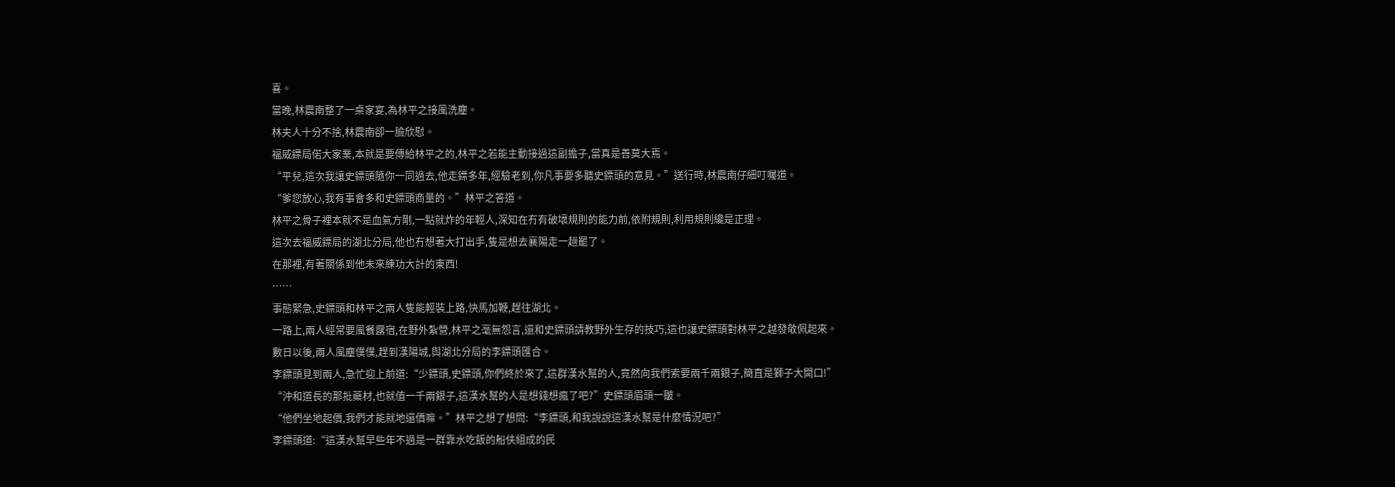喜。
當晚,林震南整了一桌家宴,為林平之接風洗塵。
林夫人十分不捨,林震南卻一臉欣慰。
福威鏢局偌大家業,本就是要傳給林平之的,林平之若能主動接過這副擔子,當真是善莫大焉。
“平兒,這次我讓史鏢頭隨你一同過去,他走鏢多年,經驗老到,你凡事要多聽史鏢頭的意見。”送行時,林震南仔細叮囑道。
“爹您放心,我有事會多和史鏢頭商量的。”林平之答道。
林平之骨子裡本就不是血氣方剛,一點就炸的年輕人,深知在冇有破壞規則的能力前,依附規則,利用規則纔是正理。
這次去福威鏢局的湖北分局,他也冇想著大打出手,隻是想去襄陽走一趟罷了。
在那裡,有著關係到他未來練功大計的東西!
……
事態緊急,史鏢頭和林平之兩人隻能輕裝上路,快馬加鞭,趕往湖北。
一路上,兩人經常要風餐露宿,在野外紮營,林平之毫無怨言,還和史鏢頭請教野外生存的技巧,這也讓史鏢頭對林平之越發敬佩起來。
數日以後,兩人風塵僕僕,趕到漢陽城,與湖北分局的李鏢頭匯合。
李鏢頭見到兩人,急忙迎上前道:“少鏢頭,史鏢頭,你們終於來了,這群漢水幫的人,竟然向我們索要兩千兩銀子,簡直是獅子大開口!”
“沖和道長的那批藥材,也就值一千兩銀子,這漢水幫的人是想錢想瘋了吧?”史鏢頭眉頭一皺。
“他們坐地起價,我們才能就地還價嘛。”林平之想了想問:“李鏢頭,和我說說這漢水幫是什麼情況吧?”
李鏢頭道:“這漢水幫早些年不過是一群靠水吃飯的船伕組成的民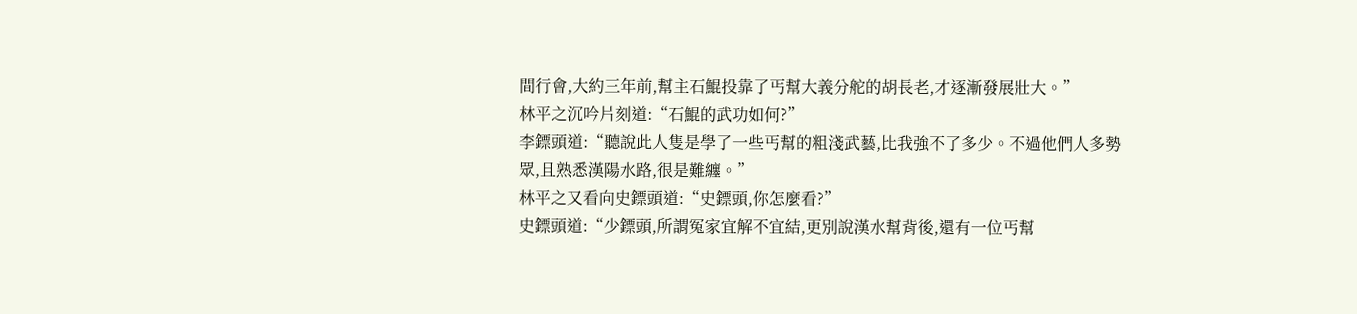間行會,大約三年前,幫主石鯤投靠了丐幫大義分舵的胡長老,才逐漸發展壯大。”
林平之沉吟片刻道:“石鯤的武功如何?”
李鏢頭道:“聽說此人隻是學了一些丐幫的粗淺武藝,比我強不了多少。不過他們人多勢眾,且熟悉漢陽水路,很是難纏。”
林平之又看向史鏢頭道:“史鏢頭,你怎麼看?”
史鏢頭道:“少鏢頭,所謂冤家宜解不宜結,更別說漢水幫背後,還有一位丐幫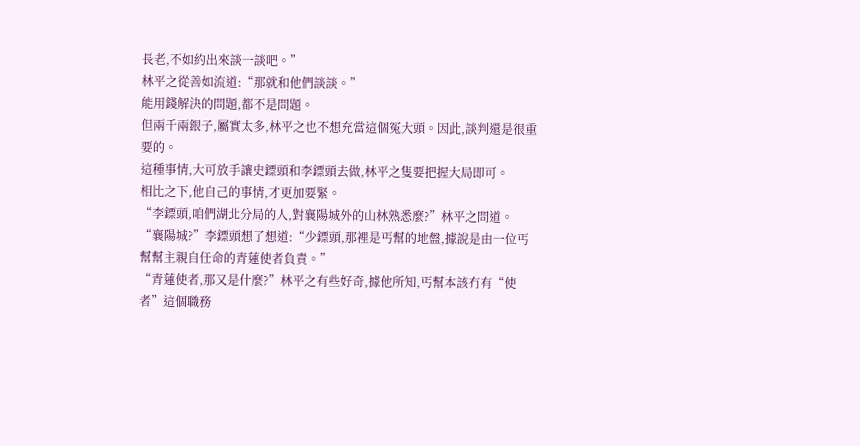長老,不如約出來談一談吧。”
林平之從善如流道:“那就和他們談談。”
能用錢解決的問題,都不是問題。
但兩千兩銀子,屬實太多,林平之也不想充當這個冤大頭。因此,談判還是很重要的。
這種事情,大可放手讓史鏢頭和李鏢頭去做,林平之隻要把握大局即可。
相比之下,他自己的事情,才更加要緊。
“李鏢頭,咱們湖北分局的人,對襄陽城外的山林熟悉麼?”林平之問道。
“襄陽城?”李鏢頭想了想道:“少鏢頭,那裡是丐幫的地盤,據說是由一位丐幫幫主親自任命的青蓮使者負責。”
“青蓮使者,那又是什麼?”林平之有些好奇,據他所知,丐幫本該冇有“使者”這個職務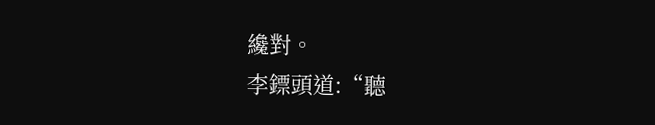纔對。
李鏢頭道:“聽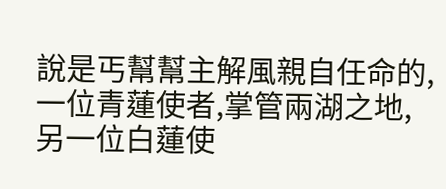說是丐幫幫主解風親自任命的,一位青蓮使者,掌管兩湖之地,另一位白蓮使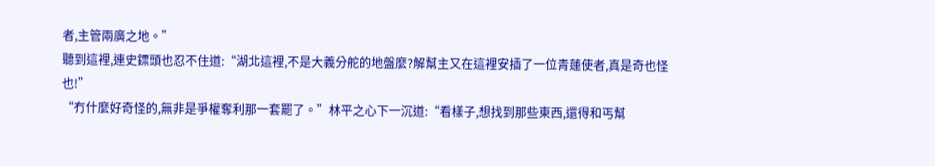者,主管兩廣之地。”
聽到這裡,連史鏢頭也忍不住道:“湖北這裡,不是大義分舵的地盤麼?解幫主又在這裡安插了一位青蓮使者,真是奇也怪也!”
“冇什麼好奇怪的,無非是爭權奪利那一套罷了。”林平之心下一沉道:“看樣子,想找到那些東西,還得和丐幫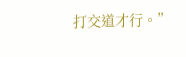打交道才行。”